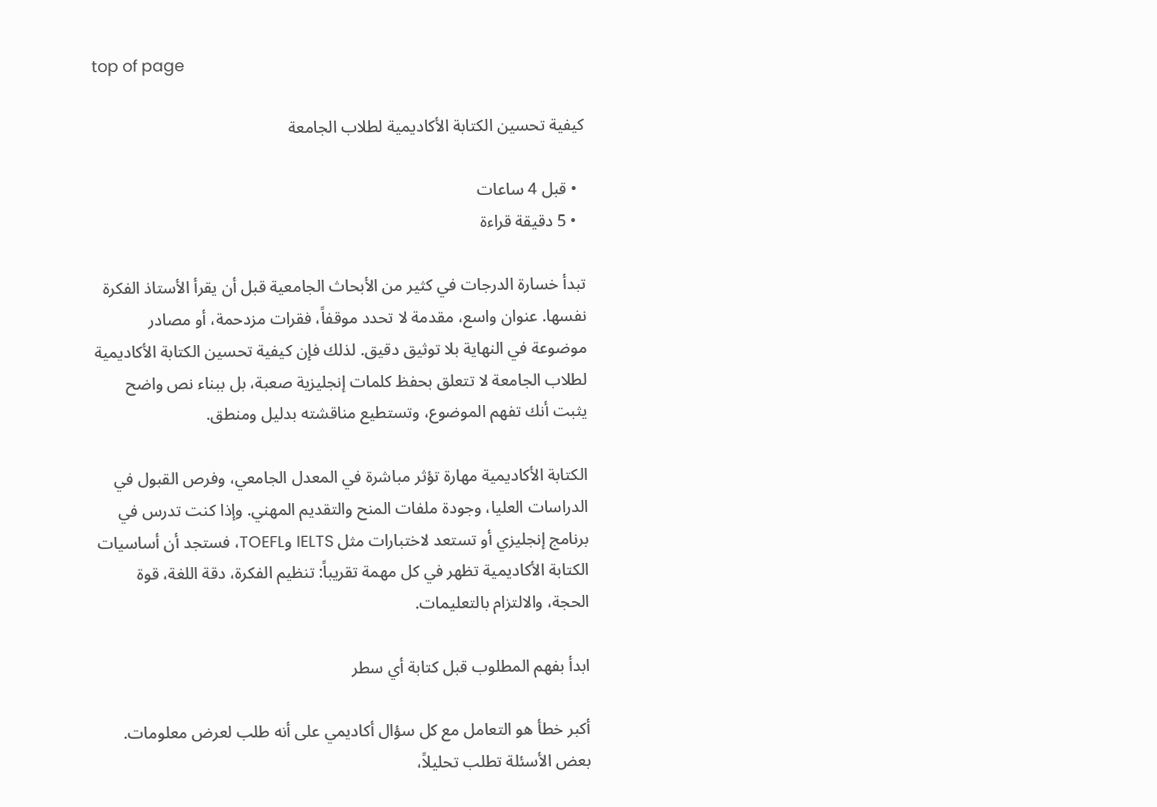top of page

كيفية تحسين الكتابة الأكاديمية لطلاب الجامعة

  • قبل 4 ساعات
  • 5 دقيقة قراءة

تبدأ خسارة الدرجات في كثير من الأبحاث الجامعية قبل أن يقرأ الأستاذ الفكرة نفسها. عنوان واسع، مقدمة لا تحدد موقفاً، فقرات مزدحمة، أو مصادر موضوعة في النهاية بلا توثيق دقيق. لذلك فإن كيفية تحسين الكتابة الأكاديمية لطلاب الجامعة لا تتعلق بحفظ كلمات إنجليزية صعبة، بل ببناء نص واضح يثبت أنك تفهم الموضوع، وتستطيع مناقشته بدليل ومنطق.

الكتابة الأكاديمية مهارة تؤثر مباشرة في المعدل الجامعي، وفرص القبول في الدراسات العليا، وجودة ملفات المنح والتقديم المهني. وإذا كنت تدرس في برنامج إنجليزي أو تستعد لاختبارات مثل IELTS وTOEFL، فستجد أن أساسيات الكتابة الأكاديمية تظهر في كل مهمة تقريباً: تنظيم الفكرة، دقة اللغة، قوة الحجة، والالتزام بالتعليمات.

ابدأ بفهم المطلوب قبل كتابة أي سطر

أكبر خطأ هو التعامل مع كل سؤال أكاديمي على أنه طلب لعرض معلومات. بعض الأسئلة تطلب تحليلاً،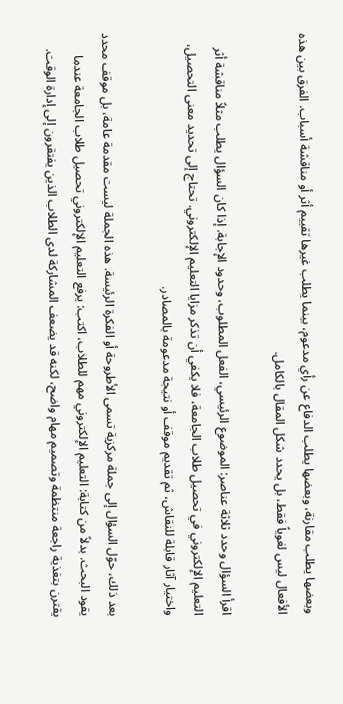وبعضها يطلب مقارنة، وبعضها يطلب الدفاع عن رأي مدعوم، بينما يطلب غيرها تقييم أثر أو مناقشة أسباب. الفرق بين هذه الأفعال ليس لغوياً فقط، بل يحدد شكل المقال بالكامل.

اقرأ السؤال وحدد ثلاثة عناصر: الموضوع الرئيسي، الفعل المطلوب، وحدود الإجابة. إذا كان السؤال يطلب مثلاً مناقشة أثر التعليم الإلكتروني في تحصيل طلاب الجامعة، فلا يكفي أن تذكر مزايا التعليم الإلكتروني. تحتاج إلى تحديد معنى التحصيل، واختيار آثار قابلة للنقاش، ثم تقديم موقف أو نتيجة مدعومة بالمصادر.

بعد ذلك، حوّل السؤال إلى جملة مركزية تسمى الأطروحة أو الفكرة الرئيسة. هذه الجملة ليست مقدمة عامة، بل موقف محدد يقود البحث. بدلاً من كتابة: التعليم الإلكتروني مهم للطلاب، اكتب: يرفع التعليم الإلكتروني تحصيل طلاب الجامعة عندما يقترن بتغذية راجعة منتظمة وتصميم مهام واضح، لكنه قد يضعف المشاركة لدى الطلاب الذين يفتقرون إلى إدارة الوقت.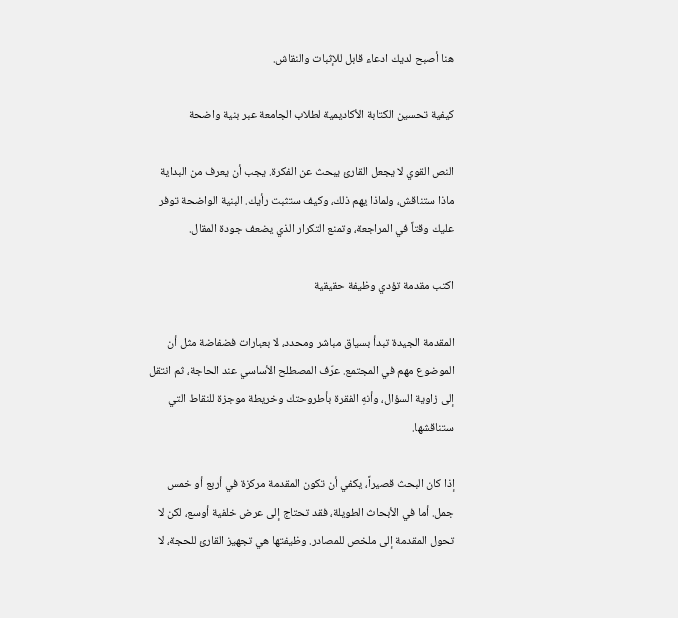هنا أصبح لديك ادعاء قابل للإثبات والنقاش.

كيفية تحسين الكتابة الأكاديمية لطلاب الجامعة عبر بنية واضحة

النص القوي لا يجعل القارئ يبحث عن الفكرة. يجب أن يعرف من البداية ماذا ستناقش، ولماذا يهم ذلك، وكيف ستثبت رأيك. البنية الواضحة توفر عليك وقتاً في المراجعة، وتمنع التكرار الذي يضعف جودة المقال.

اكتب مقدمة تؤدي وظيفة حقيقية

المقدمة الجيدة تبدأ بسياق مباشر ومحدد، لا بعبارات فضفاضة مثل أن الموضوع مهم في المجتمع. عرّف المصطلح الأساسي عند الحاجة، ثم انتقل إلى زاوية السؤال، وأنهِ الفقرة بأطروحتك وخريطة موجزة للنقاط التي ستناقشها.

إذا كان البحث قصيراً، يكفي أن تكون المقدمة مركزة في أربع أو خمس جمل. أما في الأبحاث الطويلة، فقد تحتاج إلى عرض خلفية أوسع، لكن لا تحول المقدمة إلى ملخص للمصادر. وظيفتها هي تجهيز القارئ للحجة، لا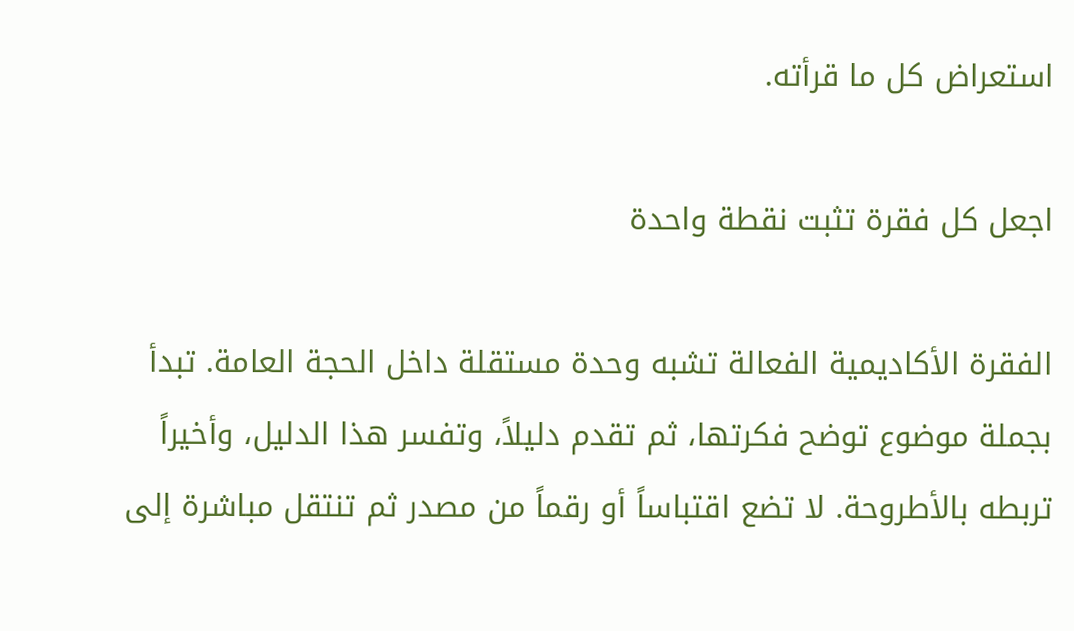استعراض كل ما قرأته.

اجعل كل فقرة تثبت نقطة واحدة

الفقرة الأكاديمية الفعالة تشبه وحدة مستقلة داخل الحجة العامة. تبدأ بجملة موضوع توضح فكرتها، ثم تقدم دليلاً، وتفسر هذا الدليل، وأخيراً تربطه بالأطروحة. لا تضع اقتباساً أو رقماً من مصدر ثم تنتقل مباشرة إلى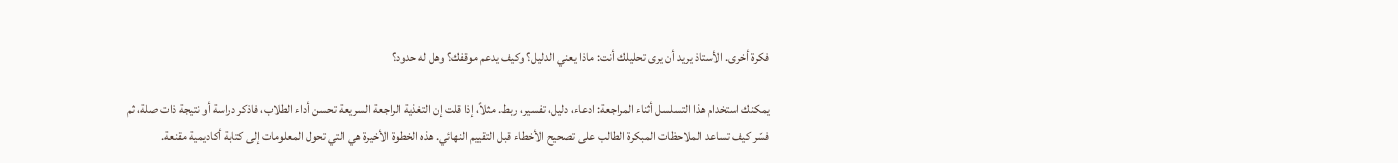فكرة أخرى. الأستاذ يريد أن يرى تحليلك أنت: ماذا يعني الدليل؟ وكيف يدعم موقفك؟ وهل له حدود؟

يمكنك استخدام هذا التسلسل أثناء المراجعة: ادعاء، دليل، تفسير، ربط. مثلاً، إذا قلت إن التغذية الراجعة السريعة تحسن أداء الطلاب، فاذكر دراسة أو نتيجة ذات صلة، ثم فسّر كيف تساعد الملاحظات المبكرة الطالب على تصحيح الأخطاء قبل التقييم النهائي. هذه الخطوة الأخيرة هي التي تحول المعلومات إلى كتابة أكاديمية مقنعة.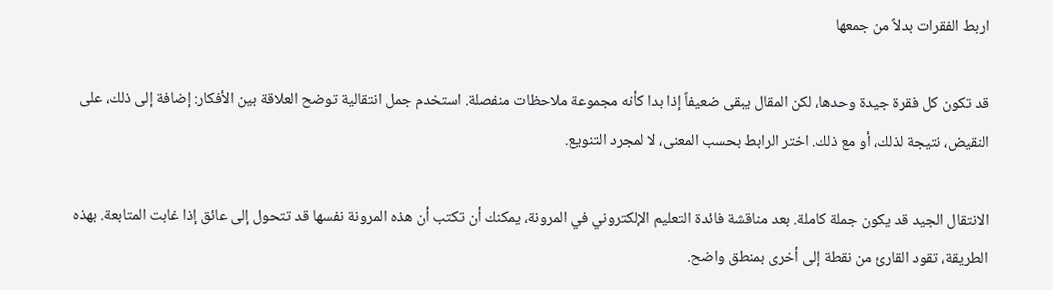اربط الفقرات بدلاً من جمعها

قد تكون كل فقرة جيدة وحدها، لكن المقال يبقى ضعيفاً إذا بدا كأنه مجموعة ملاحظات منفصلة. استخدم جمل انتقالية توضح العلاقة بين الأفكار: إضافة إلى ذلك، على النقيض، نتيجة لذلك، أو مع ذلك. اختر الرابط بحسب المعنى، لا لمجرد التنويع.

الانتقال الجيد قد يكون جملة كاملة. بعد مناقشة فائدة التعليم الإلكتروني في المرونة، يمكنك أن تكتب أن هذه المرونة نفسها قد تتحول إلى عائق إذا غابت المتابعة. بهذه الطريقة، تقود القارئ من نقطة إلى أخرى بمنطق واضح.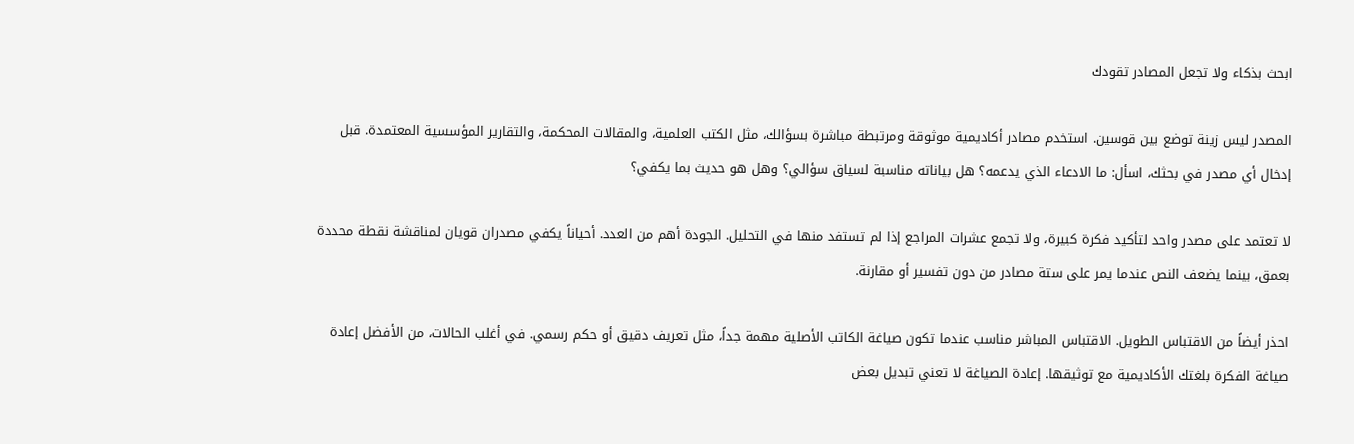ابحث بذكاء ولا تجعل المصادر تقودك

المصدر ليس زينة توضع بين قوسين. استخدم مصادر أكاديمية موثوقة ومرتبطة مباشرة بسؤالك، مثل الكتب العلمية، والمقالات المحكمة، والتقارير المؤسسية المعتمدة. قبل إدخال أي مصدر في بحثك، اسأل: ما الادعاء الذي يدعمه؟ هل بياناته مناسبة لسياق سؤالي؟ وهل هو حديث بما يكفي؟

لا تعتمد على مصدر واحد لتأكيد فكرة كبيرة، ولا تجمع عشرات المراجع إذا لم تستفد منها في التحليل. الجودة أهم من العدد. أحياناً يكفي مصدران قويان لمناقشة نقطة محددة بعمق، بينما يضعف النص عندما يمر على ستة مصادر من دون تفسير أو مقارنة.

احذر أيضاً من الاقتباس الطويل. الاقتباس المباشر مناسب عندما تكون صياغة الكاتب الأصلية مهمة جداً، مثل تعريف دقيق أو حكم رسمي. في أغلب الحالات، من الأفضل إعادة صياغة الفكرة بلغتك الأكاديمية مع توثيقها. إعادة الصياغة لا تعني تبديل بعض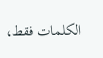الكلمات فقط،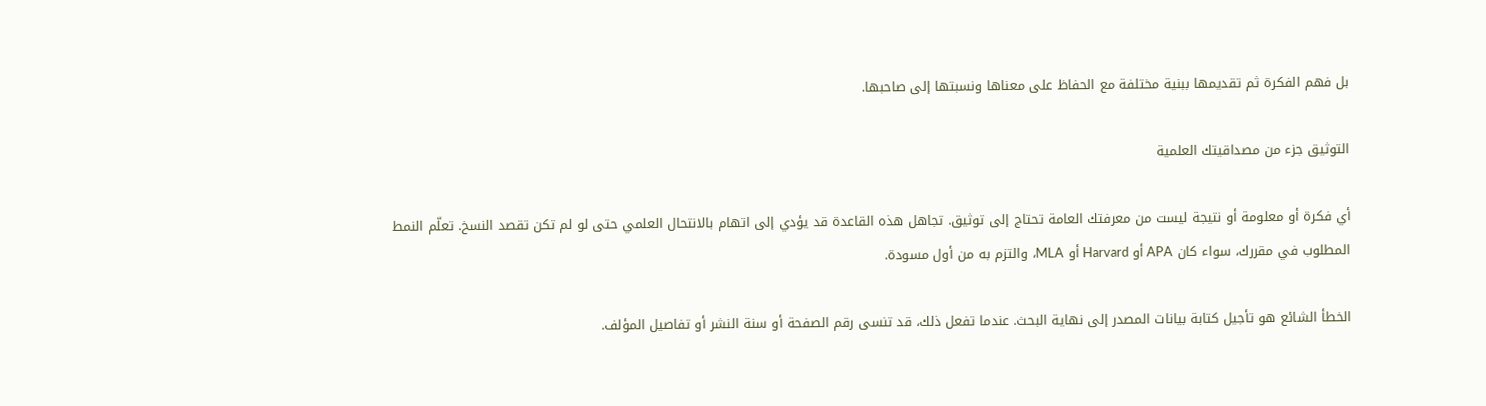بل فهم الفكرة ثم تقديمها ببنية مختلفة مع الحفاظ على معناها ونسبتها إلى صاحبها.

التوثيق جزء من مصداقيتك العلمية

أي فكرة أو معلومة أو نتيجة ليست من معرفتك العامة تحتاج إلى توثيق. تجاهل هذه القاعدة قد يؤدي إلى اتهام بالانتحال العلمي حتى لو لم تكن تقصد النسخ. تعلّم النمط المطلوب في مقررك، سواء كان APA أو Harvard أو MLA، والتزم به من أول مسودة.

الخطأ الشائع هو تأجيل كتابة بيانات المصدر إلى نهاية البحث. عندما تفعل ذلك، قد تنسى رقم الصفحة أو سنة النشر أو تفاصيل المؤلف.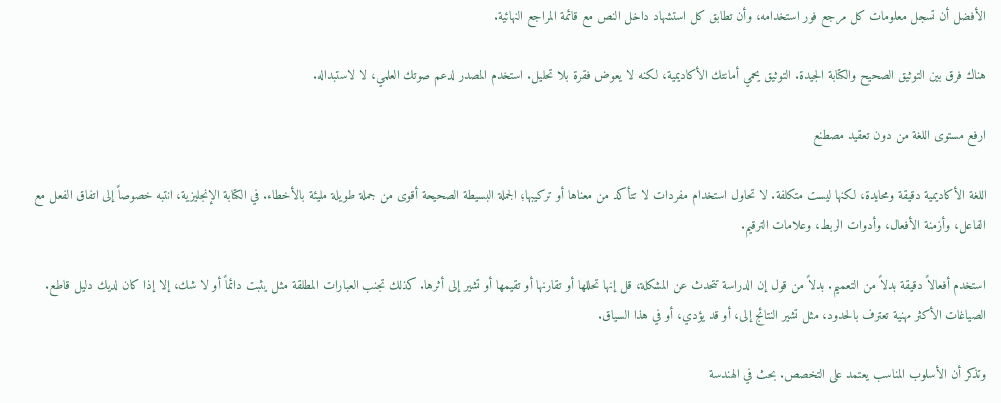الأفضل أن تسجل معلومات كل مرجع فور استخدامه، وأن تطابق كل استشهاد داخل النص مع قائمة المراجع النهائية.

هناك فرق بين التوثيق الصحيح والكتابة الجيدة. التوثيق يحمي أمانتك الأكاديمية، لكنه لا يعوض فقرة بلا تحليل. استخدم المصدر لدعم صوتك العلمي، لا لاستبداله.

ارفع مستوى اللغة من دون تعقيد مصطنع

اللغة الأكاديمية دقيقة ومحايدة، لكنها ليست متكلفة. لا تحاول استخدام مفردات لا تتأكد من معناها أو تركيبها؛ الجملة البسيطة الصحيحة أقوى من جملة طويلة مليئة بالأخطاء. في الكتابة الإنجليزية، انتبه خصوصاً إلى اتفاق الفعل مع الفاعل، وأزمنة الأفعال، وأدوات الربط، وعلامات الترقيم.

استخدم أفعالاً دقيقة بدلاً من التعميم. بدلاً من قول إن الدراسة تتحدث عن المشكلة، قل إنها تحللها أو تقارنها أو تقيمها أو تشير إلى أثرها. كذلك تجنب العبارات المطلقة مثل يثبت دائماً أو لا شك، إلا إذا كان لديك دليل قاطع. الصياغات الأكثر مهنية تعترف بالحدود، مثل تشير النتائج إلى، أو قد يؤدي، أو في هذا السياق.

وتذكر أن الأسلوب المناسب يعتمد على التخصص. بحث في الهندسة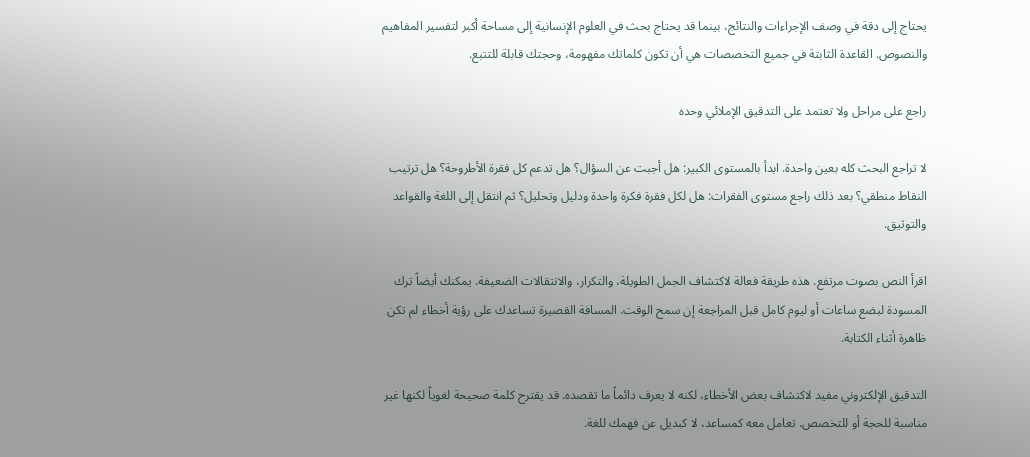يحتاج إلى دقة في وصف الإجراءات والنتائج، بينما قد يحتاج بحث في العلوم الإنسانية إلى مساحة أكبر لتفسير المفاهيم والنصوص. القاعدة الثابتة في جميع التخصصات هي أن تكون كلماتك مفهومة، وحجتك قابلة للتتبع.

راجع على مراحل ولا تعتمد على التدقيق الإملائي وحده

لا تراجع البحث كله بعين واحدة. ابدأ بالمستوى الكبير: هل أجبت عن السؤال؟ هل تدعم كل فقرة الأطروحة؟ هل ترتيب النقاط منطقي؟ بعد ذلك راجع مستوى الفقرات: هل لكل فقرة فكرة واحدة ودليل وتحليل؟ ثم انتقل إلى اللغة والقواعد والتوثيق.

اقرأ النص بصوت مرتفع. هذه طريقة فعالة لاكتشاف الجمل الطويلة، والتكرار، والانتقالات الضعيفة. يمكنك أيضاً ترك المسودة لبضع ساعات أو ليوم كامل قبل المراجعة إن سمح الوقت. المسافة القصيرة تساعدك على رؤية أخطاء لم تكن ظاهرة أثناء الكتابة.

التدقيق الإلكتروني مفيد لاكتشاف بعض الأخطاء، لكنه لا يعرف دائماً ما تقصده. قد يقترح كلمة صحيحة لغوياً لكنها غير مناسبة للحجة أو للتخصص. تعامل معه كمساعد، لا كبديل عن فهمك للغة.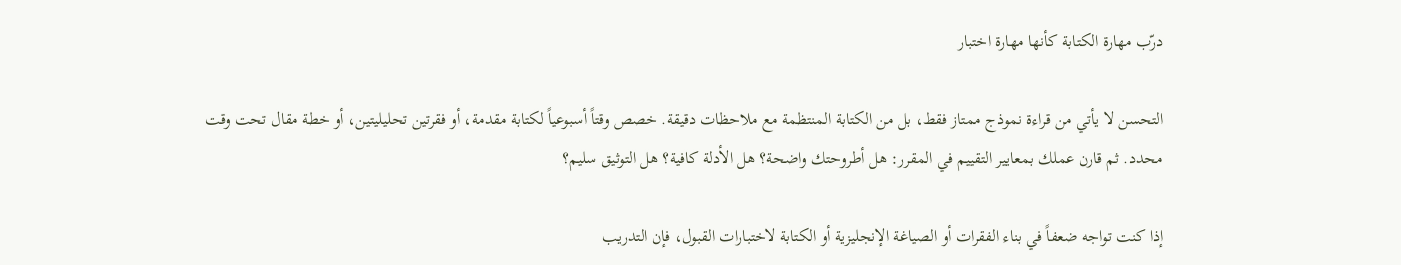درّب مهارة الكتابة كأنها مهارة اختبار

التحسن لا يأتي من قراءة نموذج ممتاز فقط، بل من الكتابة المنتظمة مع ملاحظات دقيقة. خصص وقتاً أسبوعياً لكتابة مقدمة، أو فقرتين تحليليتين، أو خطة مقال تحت وقت محدد. ثم قارن عملك بمعايير التقييم في المقرر: هل أطروحتك واضحة؟ هل الأدلة كافية؟ هل التوثيق سليم؟

إذا كنت تواجه ضعفاً في بناء الفقرات أو الصياغة الإنجليزية أو الكتابة لاختبارات القبول، فإن التدريب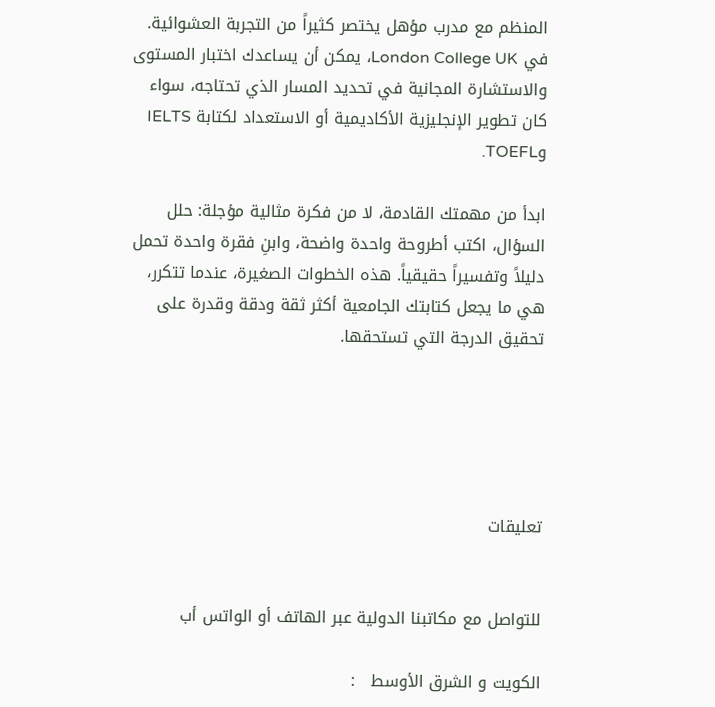المنظم مع مدرب مؤهل يختصر كثيراً من التجربة العشوائية. في London College UK، يمكن أن يساعدك اختبار المستوى والاستشارة المجانية في تحديد المسار الذي تحتاجه، سواء كان تطوير الإنجليزية الأكاديمية أو الاستعداد لكتابة IELTS وTOEFL.

ابدأ من مهمتك القادمة، لا من فكرة مثالية مؤجلة: حلل السؤال، اكتب أطروحة واحدة واضحة، وابنِ فقرة واحدة تحمل دليلاً وتفسيراً حقيقياً. هذه الخطوات الصغيرة، عندما تتكرر، هي ما يجعل كتابتك الجامعية أكثر ثقة ودقة وقدرة على تحقيق الدرجة التي تستحقها.





تعليقات


للتواصل مع مكاتبنا الدولية عبر الهاتف أو الواتس أب

الكويت و الشرق الأوسط   :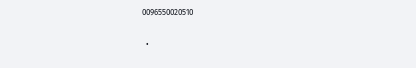0096550020510

  •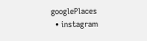googlePlaces
  • instagram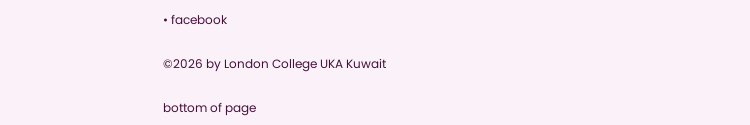• facebook

©2026 by London College UKA Kuwait

bottom of page